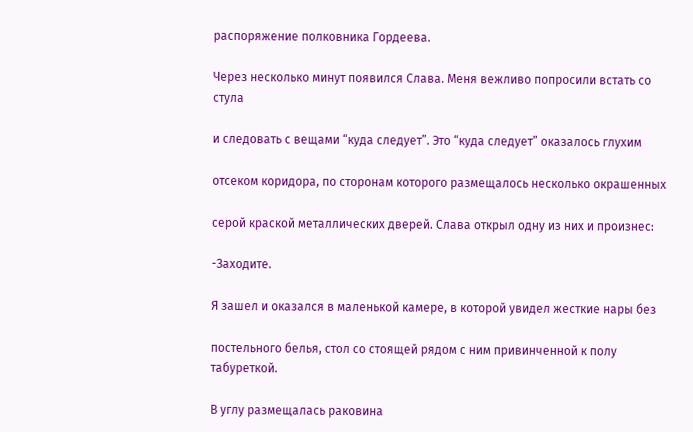распоряжение полковника Гордеева.

Через несколько минут появился Слава. Меня вежливо попросили встать со стула

и следовать с вещами “куда следует”. Это “куда следует” оказалось глухим

отсеком коридора, по сторонам которого размещалось несколько окрашенных

серой краской металлических дверей. Слава открыл одну из них и произнес:

-Заходите.

Я зашел и оказался в маленькой камере, в которой увидел жесткие нары без

постельного белья, стол со стоящей рядом с ним привинченной к полу табуреткой.

В углу размещалась раковина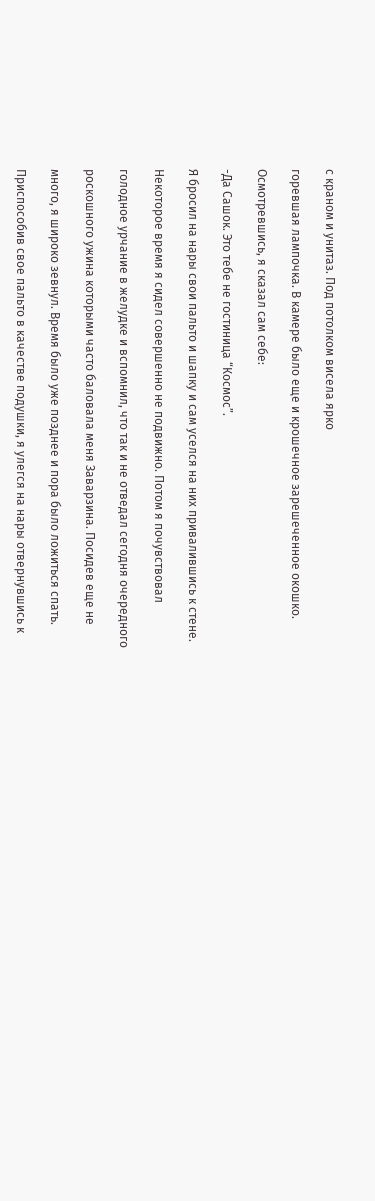с краном и унитаз. Под потолком висела ярко

горевшая лампочка. В камере было еще и крошечное зарешеченное окошко.

Осмотревшись, я сказал сам себе:

-Да Сашок. Это тебе не гостиница “Космос”.

Я бросил на нары свои пальто и шапку и сам уселся на них привалившись к стене.

Некоторое время я сидел совершенно не подвижно. Потом я почувствовал

голодное урчание в желудке и вспомнил, что так и не отведал сегодня очередного

роскошного ужина которыми часто баловала меня Заварзина. Посидев еще не

много, я широко зевнул. Время было уже позднее и пора было ложиться спать.

Приспособив свое пальто в качестве подушки, я улегся на нары отвернувшись к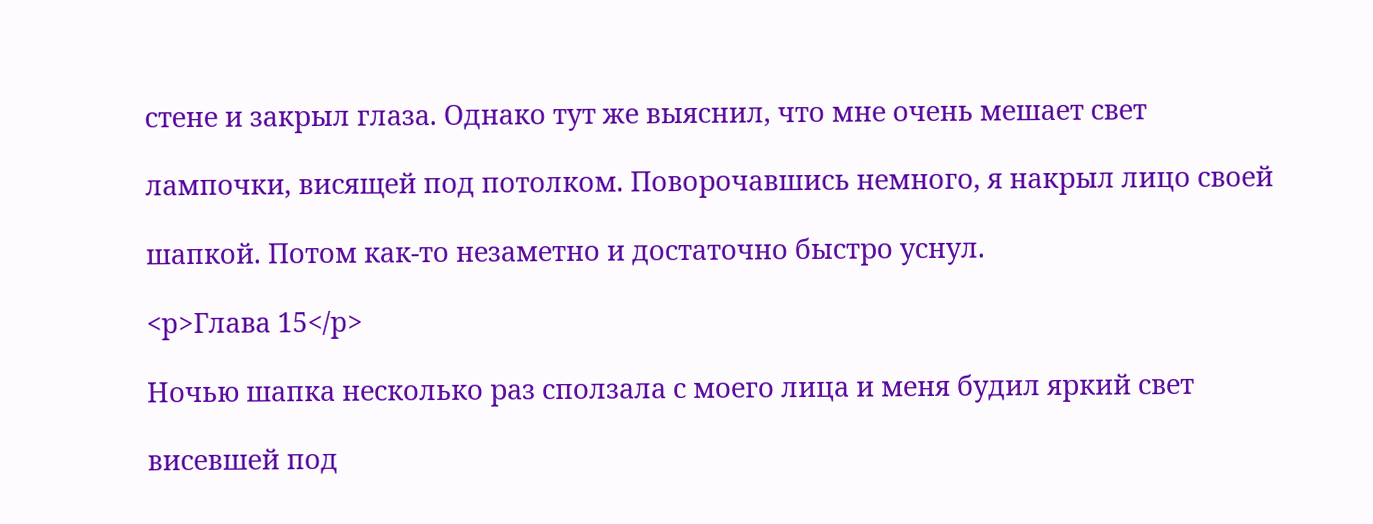стене и закрыл глаза. Однако тут же выяснил, что мне очень мешает свет

лампочки, висящей под потолком. Поворочавшись немного, я накрыл лицо своей

шапкой. Потом как-то незаметно и достаточно быстро уснул.

<p>Глава 15</p>

Ночью шапка несколько раз сползала с моего лица и меня будил яркий свет

висевшей под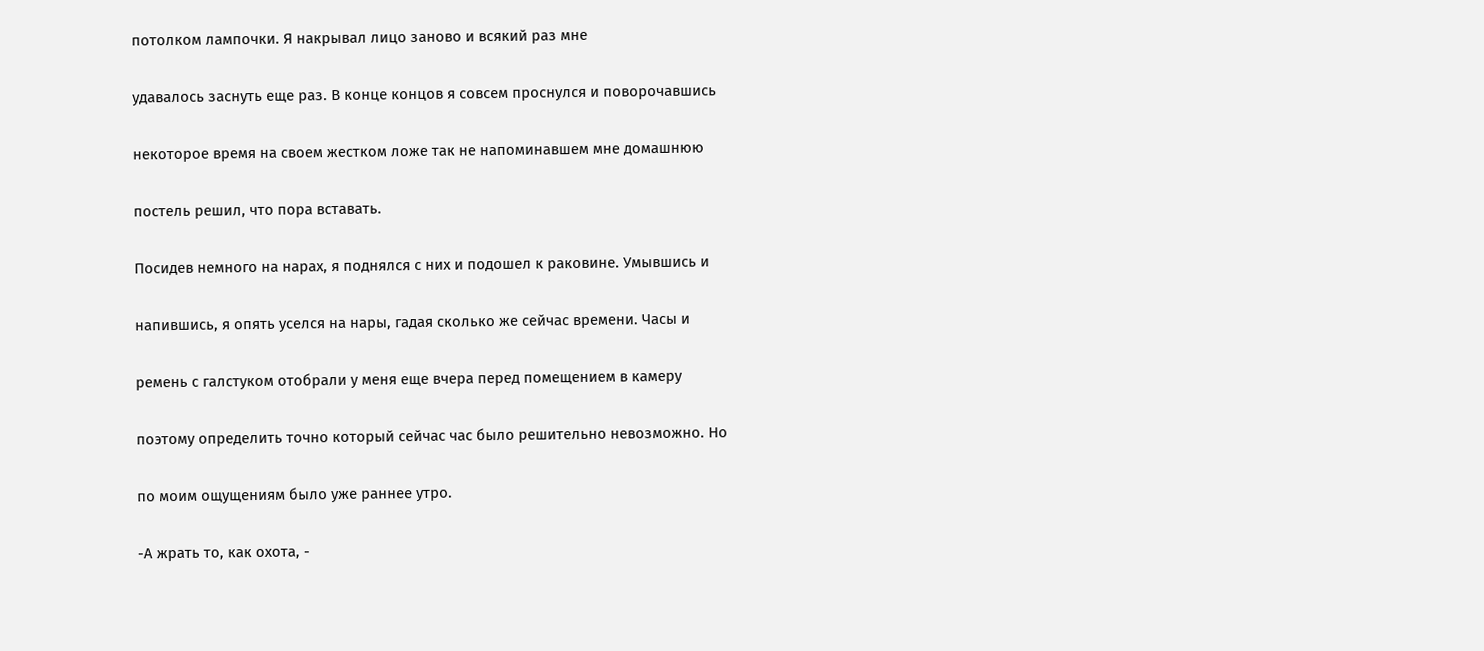потолком лампочки. Я накрывал лицо заново и всякий раз мне

удавалось заснуть еще раз. В конце концов я совсем проснулся и поворочавшись

некоторое время на своем жестком ложе так не напоминавшем мне домашнюю

постель решил, что пора вставать.

Посидев немного на нарах, я поднялся с них и подошел к раковине. Умывшись и

напившись, я опять уселся на нары, гадая сколько же сейчас времени. Часы и

ремень с галстуком отобрали у меня еще вчера перед помещением в камеру

поэтому определить точно который сейчас час было решительно невозможно. Но

по моим ощущениям было уже раннее утро.

-А жрать то, как охота, -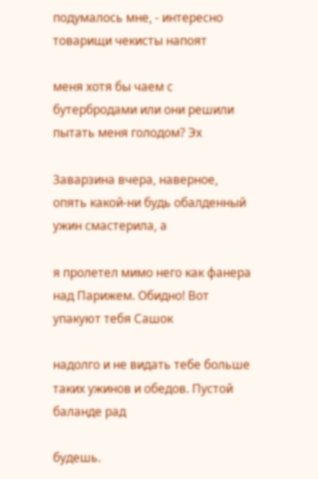подумалось мне, - интересно товарищи чекисты напоят

меня хотя бы чаем с бутербродами или они решили пытать меня голодом? Эх

Заварзина вчера, наверное, опять какой-ни будь обалденный ужин смастерила, а

я пролетел мимо него как фанера над Парижем. Обидно! Вот упакуют тебя Сашок

надолго и не видать тебе больше таких ужинов и обедов. Пустой баланде рад

будешь.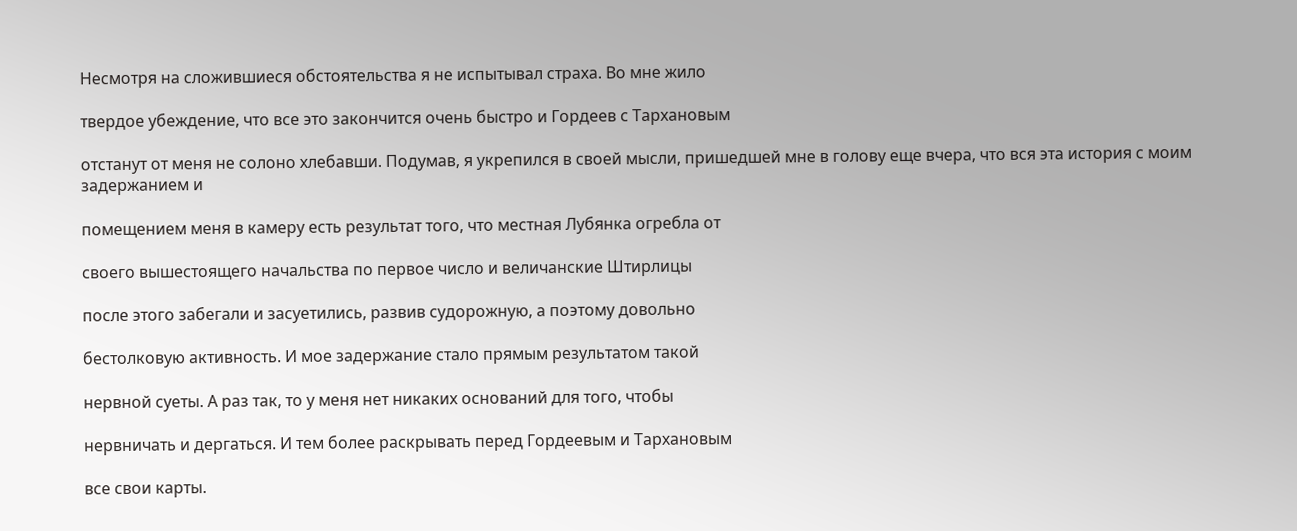Несмотря на сложившиеся обстоятельства я не испытывал страха. Во мне жило

твердое убеждение, что все это закончится очень быстро и Гордеев с Тархановым

отстанут от меня не солоно хлебавши. Подумав, я укрепился в своей мысли, пришедшей мне в голову еще вчера, что вся эта история с моим задержанием и

помещением меня в камеру есть результат того, что местная Лубянка огребла от

своего вышестоящего начальства по первое число и величанские Штирлицы

после этого забегали и засуетились, развив судорожную, а поэтому довольно

бестолковую активность. И мое задержание стало прямым результатом такой

нервной суеты. А раз так, то у меня нет никаких оснований для того, чтобы

нервничать и дергаться. И тем более раскрывать перед Гордеевым и Тархановым

все свои карты.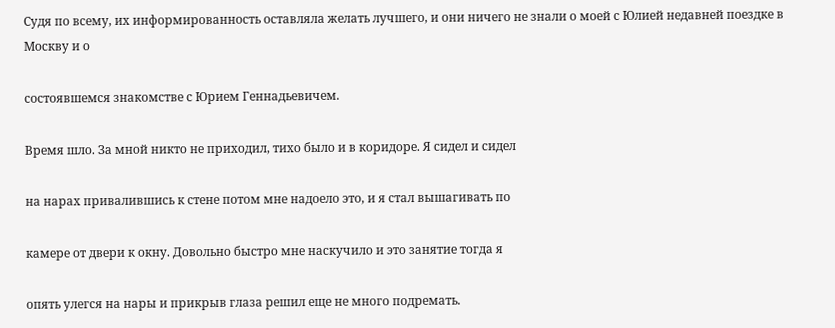Судя по всему, их информированность оставляла желать лучшего, и они ничего не знали о моей с Юлией недавней поездке в Москву и о

состоявшемся знакомстве с Юрием Геннадьевичем.

Время шло. За мной никто не приходил, тихо было и в коридоре. Я сидел и сидел

на нарах привалившись к стене потом мне надоело это, и я стал вышагивать по

камере от двери к окну. Довольно быстро мне наскучило и это занятие тогда я

опять улегся на нары и прикрыв глаза решил еще не много подремать.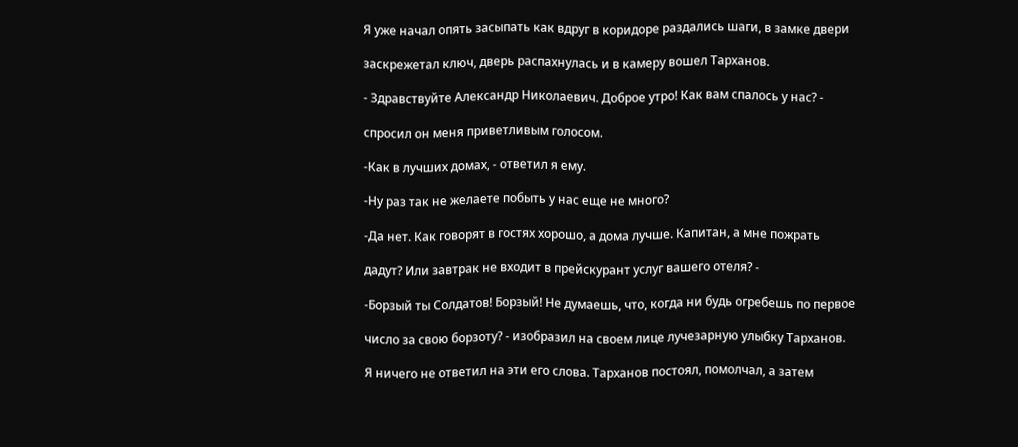Я уже начал опять засыпать как вдруг в коридоре раздались шаги, в замке двери

заскрежетал ключ, дверь распахнулась и в камеру вошел Тарханов.

- Здравствуйте Александр Николаевич. Доброе утро! Как вам спалось у нас? -

спросил он меня приветливым голосом.

-Как в лучших домах, - ответил я ему.

-Ну раз так не желаете побыть у нас еще не много?

-Да нет. Как говорят в гостях хорошо, а дома лучше. Капитан, а мне пожрать

дадут? Или завтрак не входит в прейскурант услуг вашего отеля? -

-Борзый ты Солдатов! Борзый! Не думаешь, что, когда ни будь огребешь по первое

число за свою борзоту? - изобразил на своем лице лучезарную улыбку Тарханов.

Я ничего не ответил на эти его слова. Тарханов постоял, помолчал, а затем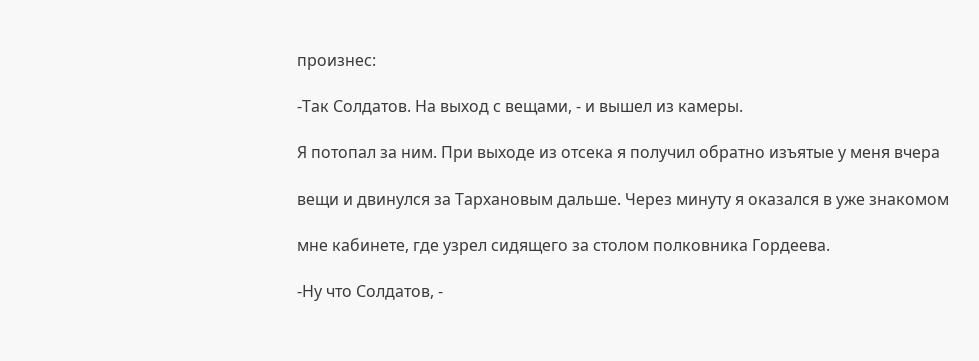произнес:

-Так Солдатов. На выход с вещами, - и вышел из камеры.

Я потопал за ним. При выходе из отсека я получил обратно изъятые у меня вчера

вещи и двинулся за Тархановым дальше. Через минуту я оказался в уже знакомом

мне кабинете, где узрел сидящего за столом полковника Гордеева.

-Ну что Солдатов, -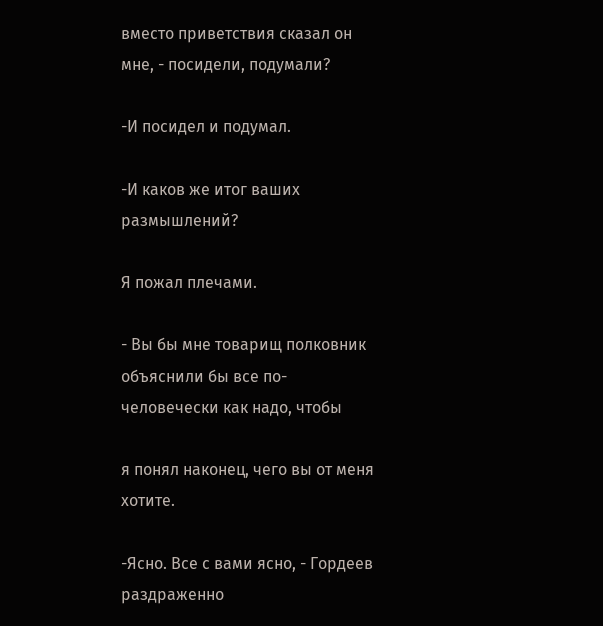вместо приветствия сказал он мне, - посидели, подумали?

-И посидел и подумал.

-И каков же итог ваших размышлений?

Я пожал плечами.

- Вы бы мне товарищ полковник объяснили бы все по-человечески как надо, чтобы

я понял наконец, чего вы от меня хотите.

-Ясно. Все с вами ясно, - Гордеев раздраженно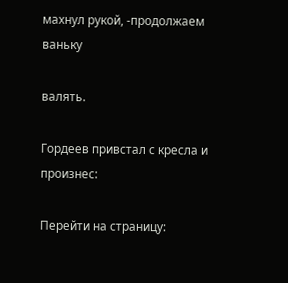махнул рукой, -продолжаем ваньку

валять.

Гордеев привстал с кресла и произнес:

Перейти на страницу: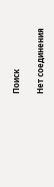Поиск

Нет соединения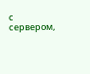с сервером,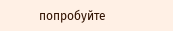попробуйте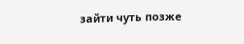зайти чуть позже